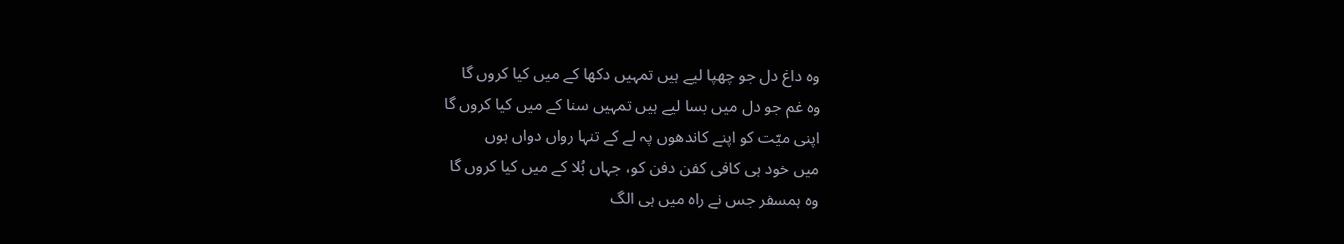وہ داغ دل جو چھپا لیے ہیں تمہیں دکھا کے میں کیا کروں گا
وہ غم جو دل میں بسا لیے ہیں تمہیں سنا کے میں کیا کروں گا
اپنی میّت کو اپنے کاندھوں پہ لے کے تنہا رواں دواں ہوں
میں خود ہی کافی کفن دفن کو، جہاں بُلا کے میں کیا کروں گا
وہ ہمسفر جس نے راہ میں ہی الگ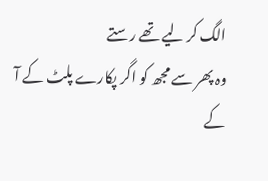الگ کر لیے تھے رستے
وہ پھر سے مجھ کو اگر پکارے پلٹ کے آ کے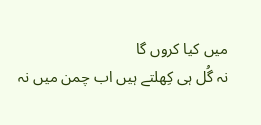میں کیا کروں گا
نہ گُل ہی کِھلتے ہیں اب چمن میں نہ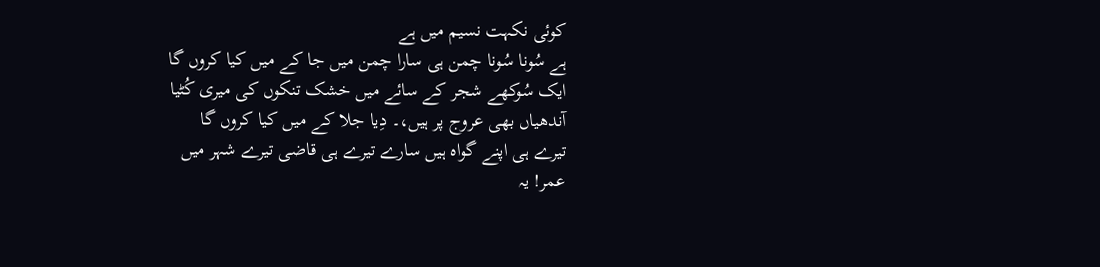کوئی نکہت نسیم میں ہے
ہے سُونا سُونا چمن ہی سارا چمن میں جا کے میں کیا کروں گا
ایک سُوکھے شجر کے سائے میں خشک تنکوں کی میری کُٹیا
آندھیاں بھی عروج پر ہیں،۔ دِیا جلا کے میں کیا کروں گا
تیرے ہی اپنے گواہ ہیں سارے تیرے ہی قاضی تیرے شہر میں
عمر! یہ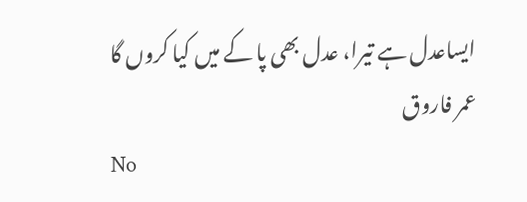ایساعدل ہے تیرا، عدل بھی پا کے میں کیا کروں گا
عمر فاروق
No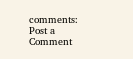comments:
Post a Comment